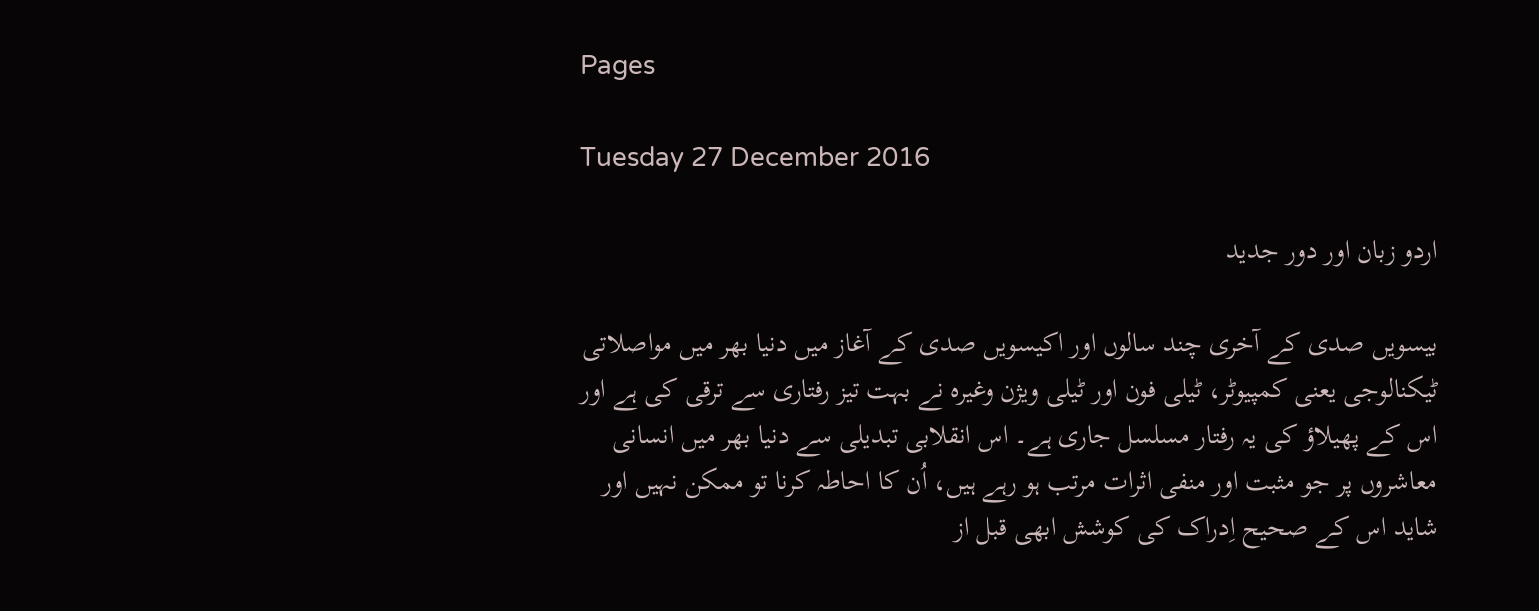Pages

Tuesday 27 December 2016

اردو زبان اور دور جدید

بیسویں صدی کے آخری چند سالوں اور اکیسویں صدی کے آغاز میں دنیا بھر میں مواصلاتی ٹیکنالوجی یعنی کمپیوٹر، ٹیلی فون اور ٹیلی ویژن وغیرہ نے بہت تیز رفتاری سے ترقی کی ہے اور اس کے پھیلاؤ کی یہ رفتار مسلسل جاری ہے۔ اس انقلابی تبدیلی سے دنیا بھر میں انسانی معاشروں پر جو مثبت اور منفی اثرات مرتب ہو رہے ہیں، اُن کا احاطہ کرنا تو ممکن نہیں اور شاید اس کے صحیح اِدراک کی کوشش ابھی قبل از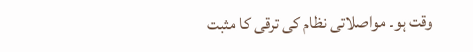وقت ہو۔ مواصلاتی نظام کی ترقی کا مثبت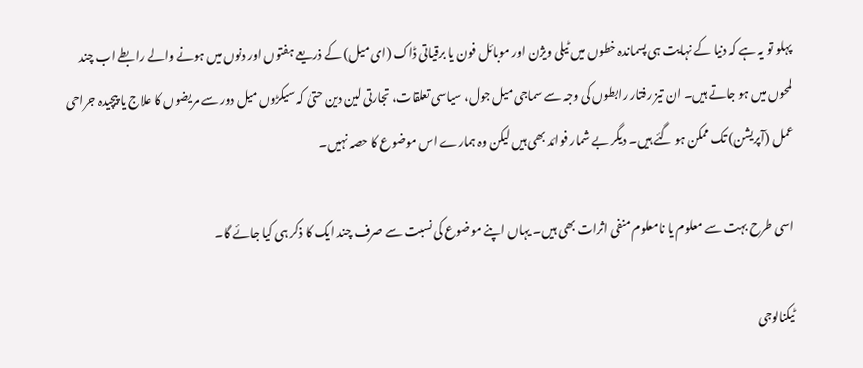پہلو تو یہ ہے کہ دنیا کے نہایت ہی پسماندہ خطوں میں ٹیلی ویژن اور موبائل فون یا برقیاتی ڈاک (ای میل) کے ذریعے ہفتوں اور دنوں میں ہونے والے رابطے اب چند لمحوں میں ہو جاتے ہیں۔ ان تیز رفتار رابطوں کی وجہ سے سماجی میل جول، سیاسی تعلقات، تجارتی لین دین حتیٰ کہ سیکڑوں میل دور سے مریضوں کا علاج یا پیچیدہ جراحی عمل (آپریشن) تک ممکن ہو گئے ہیں۔ دیگر بے شمار فوائد بھی ہیں لیکن وہ ہمارے اس موضوع کا حصہ نہیں۔

اسی طرح بہت سے معلوم یا نامعلوم منفی اثرات بھی ہیں۔ یہاں اپنے موضوع کی نسبت سے صرف چند ایک کا ذکر ہی کیا جائے گا۔

ٹیکنالوجی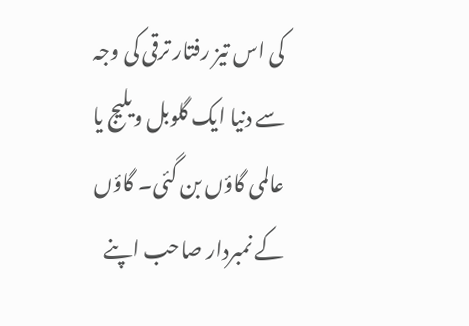کی اس تیز رفتار ترقی کی وجہ سے دنیا ایک گلوبل ویلیج یا عالمی گاؤں بن گئی۔ گاؤں کے نمبردار صاحب اپنے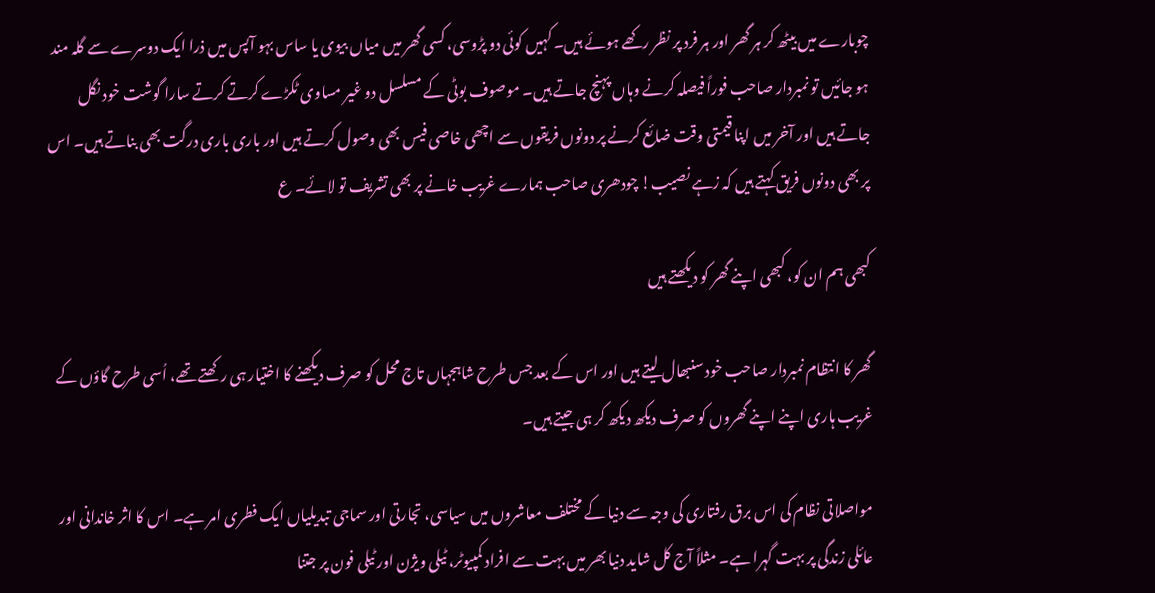چوبارے میں بیٹھ کر ہر گھر اور ہر فرد پر نظر رکھے ہوئے ہیں۔ کہیں کوئی دو پڑوسی، کسی گھر میں میاں بیوی یا ساس بہو آپس میں ذرا ایک دوسرے سے گلہ مند ہو جائیں تو نمبردار صاحب فوراً فیصلہ کرنے وہاں پہنچ جاتے ہیں۔ موصوف بوٹی کے مسلسل دو غیر مساوی ٹکڑے کرتے کرتے سارا گوشت خود نگل جاتے ہیں اور آخر میں اپنا قیمتی وقت ضائع کرنے پر دونوں فریقوں سے اچھی خاصی فیس بھی وصول کرتے ہیں اور باری باری درگت بھی بناتے ہیں۔ اس پر بھی دونوں فریق کہتے ہیں کہ زہے نصیب! چودھری صاحب ہمارے غریب خانے پر بھی تشریف تو لائے۔ ع

کبھی ہم ان کو، کبھی اپنے گھر کو دیکھتے ہیں

گھر کا انتظام نمبردار صاحب خود سنبھال لیتے ہیں اور اس کے بعد جس طرح شاہجہاں تاج محل کو صرف دیکھنے کا اختیار ہی رکھتے تھے، اُسی طرح گاؤں کے غریب ہاری اپنے اپنے گھروں کو صرف دیکھ دیکھ کر ہی جیتے ہیں۔

مواصلاتی نظام کی اس برق رفتاری کی وجہ سے دنیا کے مختلف معاشروں میں سیاسی، تجارتی اور سماجی تبدیلیاں ایک فطری امر ہے۔ اس کا اثر خاندانی اور عائلی زندگی پر بہت گہرا ہے۔ مثلاً آج کل شاید دنیا بھر میں بہت سے افراد کمپیوٹر، ٹیلی ویژن اور ٹیلی فون پر جتنا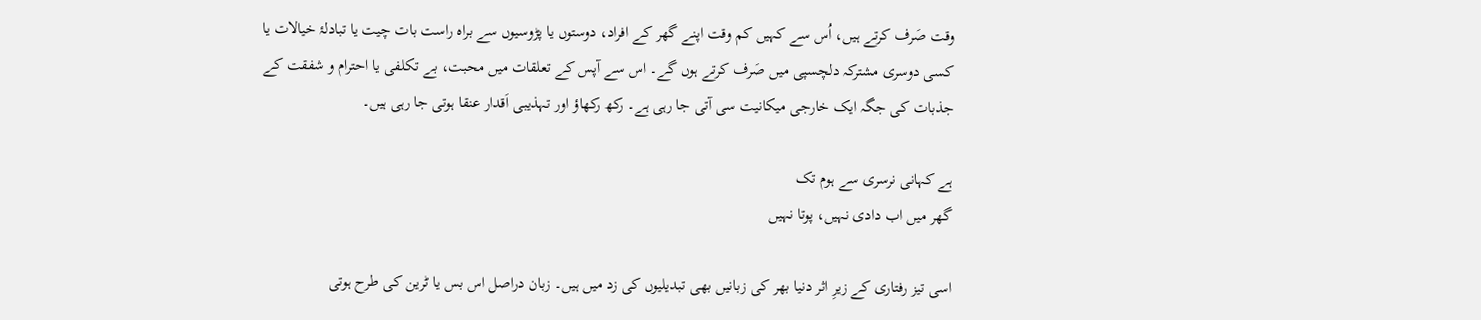وقت صَرف کرتے ہیں، اُس سے کہیں کم وقت اپنے گھر کے افراد، دوستوں یا پڑوسیوں سے براہ راست بات چیت یا تبادلۂ خیالات یا کسی دوسری مشترکہ دلچسپی میں صَرف کرتے ہوں گے۔ اس سے آپس کے تعلقات میں محبت، بے تکلفی یا احترام و شفقت کے جذبات کی جگہ ایک خارجی میکانیت سی آتی جا رہی ہے۔ رکھ رکھاؤ اور تہذیبی اَقدار عنقا ہوتی جا رہی ہیں۔

ہے کہانی نرسری سے ہوم تک
گھر میں اب دادی نہیں، پوتا نہیں

اسی تیز رفتاری کے زیرِ اثر دنیا بھر کی زبانیں بھی تبدیلیوں کی زد میں ہیں۔ زبان دراصل اس بس یا ٹرین کی طرح ہوتی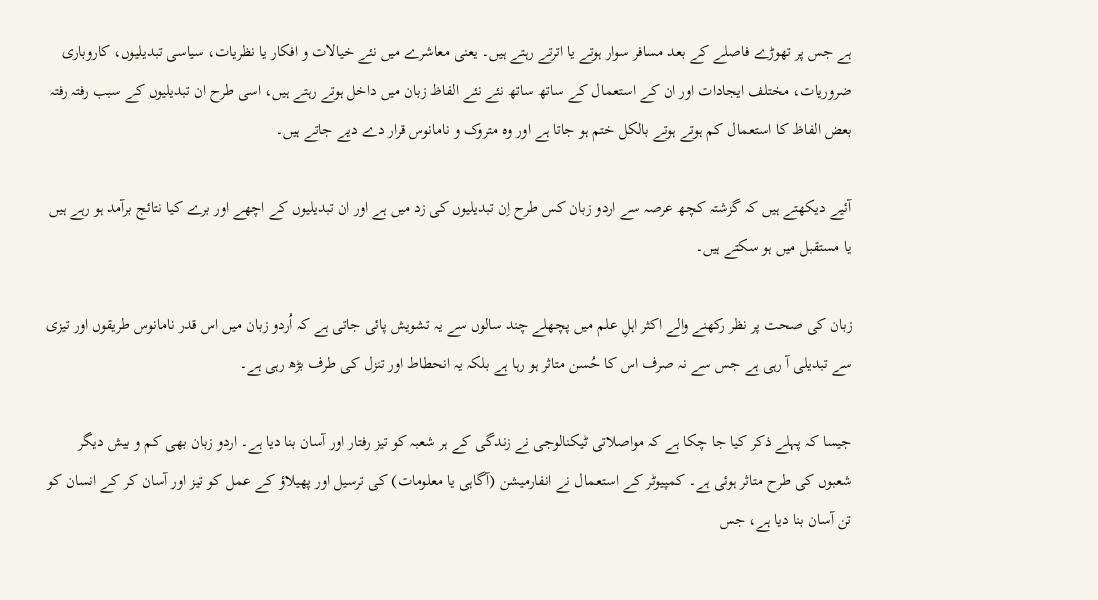ہے جس پر تھوڑے فاصلے کے بعد مسافر سوار ہوتے یا اترتے رہتے ہیں۔ یعنی معاشرے میں نئے خیالات و افکار یا نظریات، سیاسی تبدیلیوں، کاروباری ضروریات، مختلف ایجادات اور ان کے استعمال کے ساتھ ساتھ نئے نئے الفاظ زبان میں داخل ہوتے رہتے ہیں، اسی طرح ان تبدیلیوں کے سبب رفتہ رفتہ بعض الفاظ کا استعمال کم ہوتے ہوتے بالکل ختم ہو جاتا ہے اور وہ متروک و نامانوس قرار دے دیے جاتے ہیں۔

آئیے دیکھتے ہیں کہ گزشتہ کچھ عرصہ سے اردو زبان کس طرح اِن تبدیلیوں کی زد میں ہے اور ان تبدیلیوں کے اچھے اور برے کیا نتائج برآمد ہو رہے ہیں یا مستقبل میں ہو سکتے ہیں۔

زبان کی صحت پر نظر رکھنے والے اکثر اہلِ علم میں پچھلے چند سالوں سے یہ تشویش پائی جاتی ہے کہ اُردو زبان میں اس قدر نامانوس طریقوں اور تیزی سے تبدیلی آ رہی ہے جس سے نہ صرف اس کا حُسن متاثر ہو رہا ہے بلکہ یہ انحطاط اور تنزل کی طرف بڑھ رہی ہے۔

جیسا کہ پہلے ذکر کیا جا چکا ہے کہ مواصلاتی ٹیکنالوجی نے زندگی کے ہر شعبہ کو تیز رفتار اور آسان بنا دیا ہے۔ اردو زبان بھی کم و بیش دیگر شعبوں کی طرح متاثر ہوئی ہے۔ کمپیوٹر کے استعمال نے انفارمیشن (آگاہی یا معلومات) کی ترسیل اور پھیلاؤ کے عمل کو تیز اور آسان کر کے انسان کو تن آسان بنا دیا ہے، جس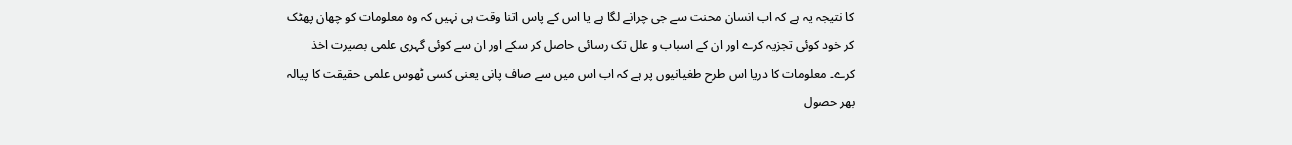کا نتیجہ یہ ہے کہ اب انسان محنت سے جی چرانے لگا ہے یا اس کے پاس اتنا وقت ہی نہیں کہ وہ معلومات کو چھان پھٹک کر خود کوئی تجزیہ کرے اور ان کے اسباب و علل تک رسائی حاصل کر سکے اور ان سے کوئی گہری علمی بصیرت اخذ کرے۔ معلومات کا دریا اس طرح طغیانیوں پر ہے کہ اب اس میں سے صاف پانی یعنی کسی ٹھوس علمی حقیقت کا پیالہ بھر حصول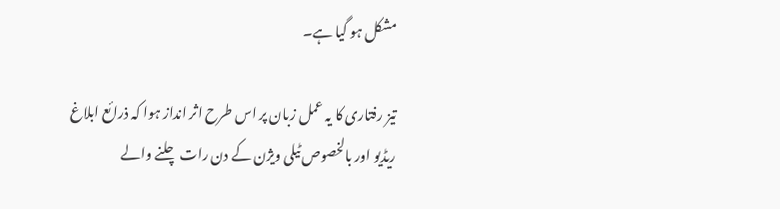مشکل ہو گیا ہے۔

تیز رفتاری کا یہ عمل زبان پر اس طرح اثر انداز ہوا کہ ذرائع ابلاغ ریڈیو اور بالخصوص ٹیلی ویژن کے دن رات چلنے والے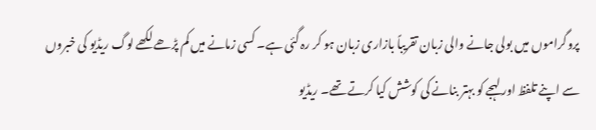پروگراموں میں بولی جانے والی زبان تقریباً بازاری زبان ہو کر رہ گئی ہے۔ کسی زمانے میں کم پڑھے لکھے لوگ ریڈیو کی خبروں سے اپنے تلفظ اور لہجے کو بہتر بنانے کی کوشش کیا کرتے تھے۔ ریڈیو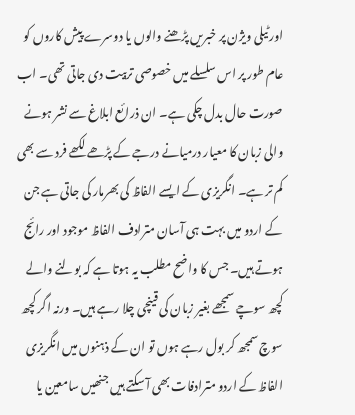اور ٹیلی ویژن پر خبریں پڑھنے والوں یا دوسرے پیش کاروں کو عام طور پر اس سلسلے میں خصوصی تربیت دی جاتی تھی۔ اب صورت حال بدل چکی ہے۔ ان ذرائع ابلاغ سے نشر ہونے والی زبان کا معیار درمیانے درجے کے پڑھے لکھے فرد سے بھی کم تر ہے۔ انگریزی کے ایسے الفاظ کی بھرمار کی جاتی ہے جن کے اردو میں بہت ہی آسان مترادف الفاظ موجود اور رائج ہوتے ہیں۔ جس کا واضح مطلب یہ ہوتا ہے کہ بولنے والے کچھ سوچے سمجھے بغیر زبان کی قینچی چلا رہے ہیں۔ ورنہ اگر کچھ سوچ سمجھ کر بول رہے ہوں تو ان کے ذہنوں میں انگریزی الفاظ کے اردو مترادفات بھی آ سکتے ہیں جنھیں سامعین یا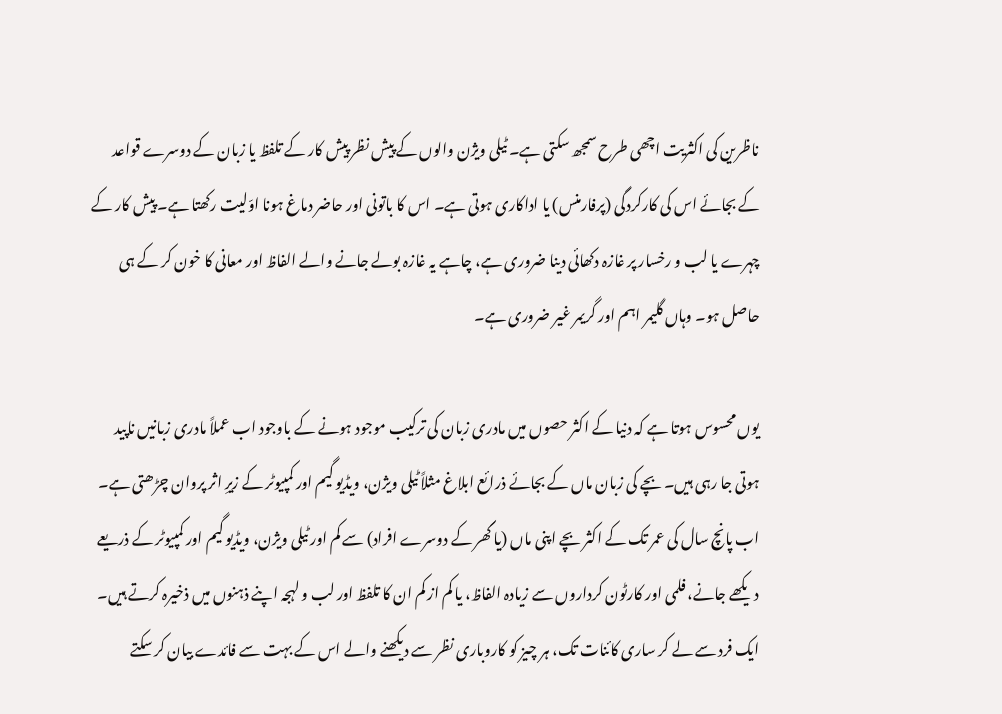ناظرین کی اکثریت اچھی طرح سمجھ سکتی ہے۔ ٹیلی ویژن والوں کے پیش نظر پیش کار کے تلفظ یا زبان کے دوسرے قواعد کے بجائے اس کی کارکردگی (پرفارمنس) یا اداکاری ہوتی ہے۔ اس کا باتونی اور حاضر دماغ ہونا اوّلیت رکھتا ہے۔ پیش کار کے چہرے یا لب و رخسار پر غازہ دکھائی دینا ضروری ہے، چاہے یہ غازہ بولے جانے والے الفاظ اور معانی کا خون کر کے ہی حاصل ہو۔ وہاں گلیمر اہم اور گریمر غیر ضروری ہے۔

یوں محسوس ہوتا ہے کہ دنیا کے اکثر حصوں میں مادری زبان کی ترکیب موجود ہونے کے باوجود اب عملاً مادری زبانیں ناپید ہوتی جا رہی ہیں۔ بچے کی زبان ماں کے بجائے ذرائع ابلاغ مثلاً ٹیلی ویژن، ویڈیو گیم اور کمپیوٹر کے زیرِ اثر پروان چڑھتی ہے۔ اب پانچ سال کی عمر تک کے اکثر بچے اپنی ماں (یا گھر کے دوسرے افراد) سے کم اور ٹیلی ویژن، ویڈیو گیم اور کمپیوٹر کے ذریعے دیکھے جانے، فلمی اور کارٹون کرداروں سے زیادہ الفاظ، یا کم از کم ان کا تلفظ اور لب و لہجہ اپنے ذہنوں میں ذخیرہ کرتے ہیں۔ ایک فرد سے لے کر ساری کائنات تک، ہر چیز کو کاروباری نظر سے دیکھنے والے اس کے بہت سے فائدے بیان کر سکتے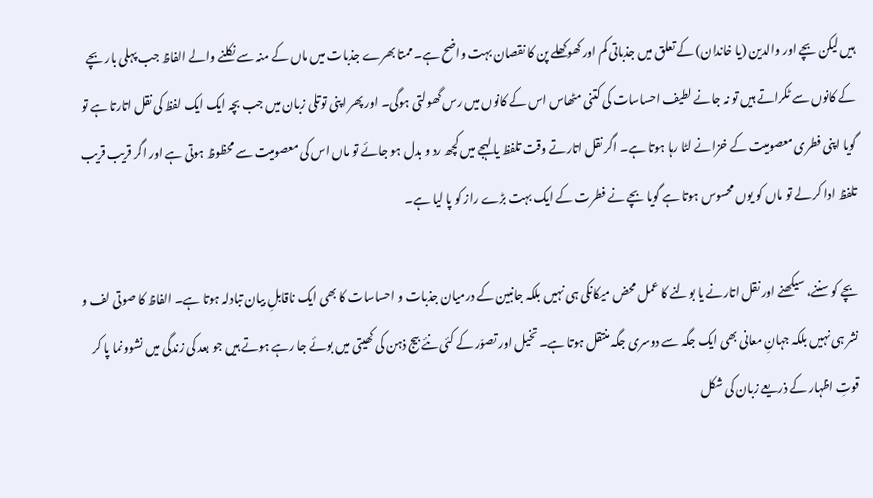ہیں لیکن بچے اور والدین (یا خاندان) کے تعلق میں جذباتی کم اور کھوکھلے پن کا نقصان بہت واضح ہے۔ ممتا بھرے جذبات میں ماں کے منہ سے نکلنے والے الفاظ جب پہلی بار بچے کے کانوں سے ٹکراتے ہیں تو نہ جانے لطیف احساسات کی کتنی مٹھاس اس کے کانوں میں رس گھولتی ہوگی۔ اور پھر اپنی توتلی زبان میں جب بچہ ایک ایک لفظ کی نقل اتارتا ہے تو گویا اپنی فطری معصومیت کے خزانے لٹا رہا ہوتا ہے۔ اگر نقل اتارتے وقت تلفظ یا لہجے میں کچھ رد و بدل ہو جائے تو ماں اس کی معصومیت سے محظوظ ہوتی ہے اور اگر قریب قریب تلفظ ادا کر لے تو ماں کو یوں محسوس ہوتا ہے گویا بچے نے فطرت کے ایک بہت بڑے راز کو پا لیا ہے۔

بچے کو سننے، سیکھنے اور نقل اتارنے یا بولنے کا عمل محض میکانکی ہی نہیں بلکہ جانبین کے درمیان جذبات و احساسات کا بھی ایک ناقابلِ بیان تبادلہ ہوتا ہے۔ الفاظ کا صوتی لف و نشر ہی نہیں بلکہ جہانِ معانی بھی ایک جگہ سے دوسری جگہ منتقل ہوتا ہے۔ تخیل اور تصوّر کے کئی نئے بیج ذہن کی کھیتی میں بوئے جا رہے ہوتے ہیں جو بعد کی زندگی میں نشوونما پا کر قوتِ اظہار کے ذریعے زبان کی شکل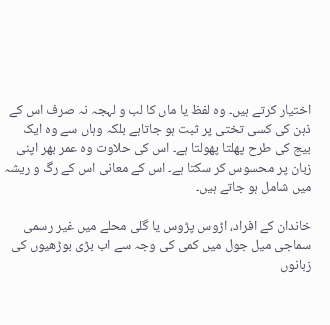اختیار کرتے ہیں۔ وہ لفظ یا ماں کا لب و لہجہ نہ صرف اس کے ذہن کی کسی تختی پر ثبت ہو جاتاہے بلکہ وہاں سے وہ ایک بیج کی طرح پھلتا پھولتا ہے۔ اس کی حلاوت وہ عمر بھر اپنی زبان پر محسوس کر سکتا ہے۔ اس کے معانی اس کے رگ و ریشہ میں شامل ہو جاتے ہیں۔

خاندان کے افراد، اڑوس پڑوس یا گلی محلے میں غیر رسمی سماجی میل جول میں کمی کی وجہ سے اب بڑی بوڑھیوں کی زبانوں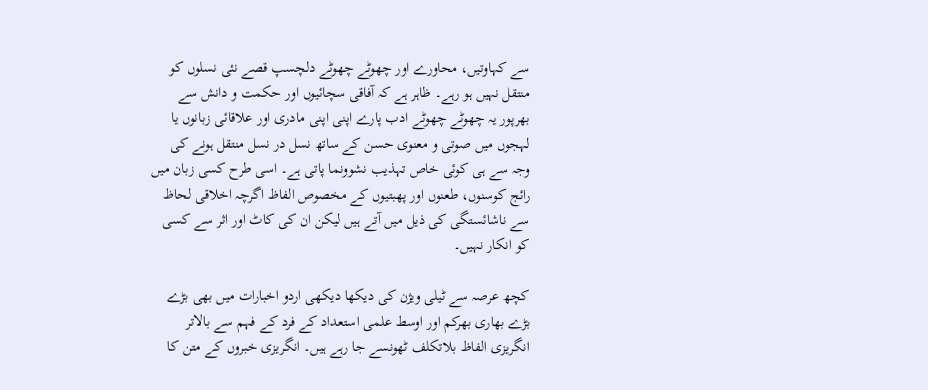سے کہاوتیں، محاورے اور چھوٹے چھوٹے دلچسپ قصے نئی نسلوں کو منتقل نہیں ہو رہے۔ ظاہر ہے کہ آفاقی سچائیوں اور حکمت و دانش سے بھرپور یہ چھوٹے چھوٹے ادب پارے اپنی اپنی مادری اور علاقائی زبانوں یا لہجوں میں صوتی و معنوی حسن کے ساتھ نسل در نسل منتقل ہونے کی وجہ سے ہی کوئی خاص تہذیب نشوونما پاتی ہے۔ اسی طرح کسی زبان میں رائج کوسنوں، طعنوں اور پھبتیوں کے مخصوص الفاظ اگرچہ اخلاقی لحاظ سے ناشائستگی کی ذیل میں آتے ہیں لیکن ان کی کاٹ اور اثر سے کسی کو انکار نہیں۔

کچھ عرصہ سے ٹیلی ویژن کی دیکھا دیکھی اردو اخبارات میں بھی بڑے بڑے بھاری بھرکم اور اوسط علمی استعداد کے فرد کے فہم سے بالاتر انگریزی الفاظ بلاتکلف ٹھونسے جا رہے ہیں۔ انگریزی خبروں کے متن کا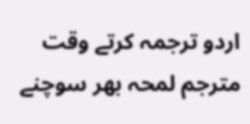اردو ترجمہ کرتے وقت مترجم لمحہ بھر سوچنے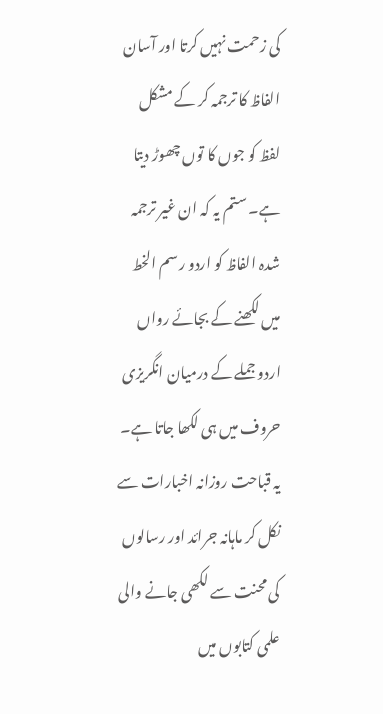کی زحمت نہیں کرتا اور آسان الفاظ کا ترجمہ کر کے مشکل لفظ کو جوں کا توں چھوڑ دیتا ہے۔ ستم یہ کہ ان غیر ترجمہ شدہ الفاظ کو اردو رسم الخط میں لکھنے کے بجائے رواں اردو جملے کے درمیان انگریزی حروف میں ہی لکھا جاتا ہے۔ یہ قباحت روزانہ اخبارات سے نکل کر ماہانہ جرائد اور رسالوں کی محنت سے لکھی جانے والی علمی کتابوں میں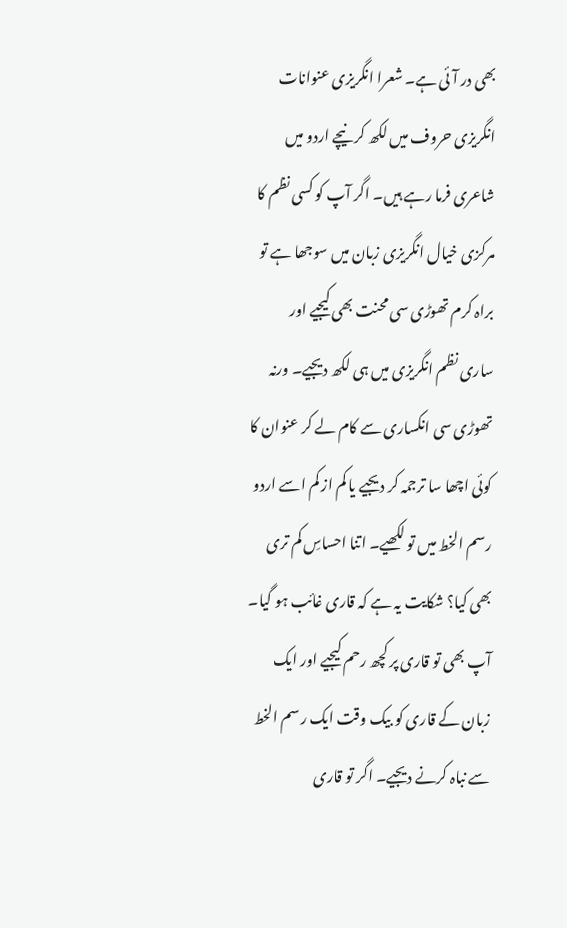بھی در آئی ہے۔ شعرا انگریزی عنوانات انگریزی حروف میں لکھ کر نیچے اردو میں شاعری فرما رہے ہیں۔ اگر آپ کو کسی نظم کا مرکزی خیال انگریزی زبان میں سوجھا ہے تو براہ کرم تھوڑی سی محنت بھی کیجیے اور ساری نظم انگریزی میں ہی لکھ دیجیے۔ ورنہ تھوڑی سی انکساری سے کام لے کر عنوان کا کوئی اچھا سا ترجمہ کر دیجیے یا کم از کم اسے اردو رسم الخط میں تو لکھیے۔ اتنا احساسِ کم تری بھی کیا؟ شکایت یہ ہے کہ قاری غائب ہو گیا۔ آپ بھی تو قاری پر کچھ رحم کیجیے اور ایک زبان کے قاری کو بیک وقت ایک رسم الخط سے نباہ کرنے دیجیے۔ اگر تو قاری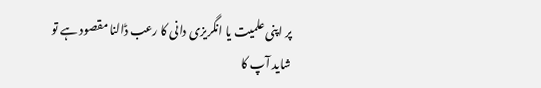پر اپنی علمیت یا انگریزی دانی کا رعب ڈالنا مقصود ہے تو شاید آپ کا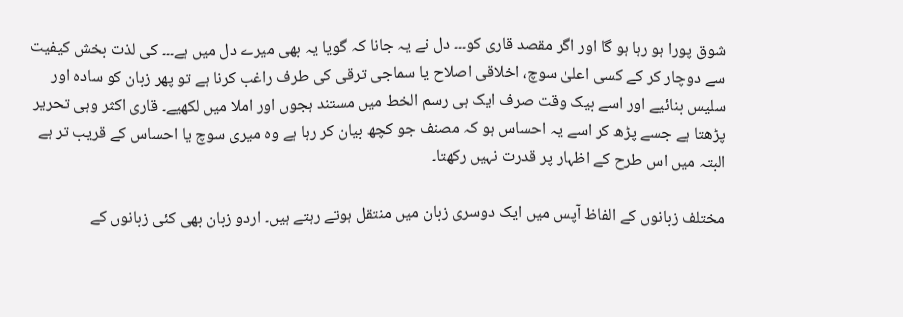شوق پورا ہو رہا ہو گا اور اگر مقصد قاری کو۔۔۔ دل نے یہ جانا کہ گویا یہ بھی میرے دل میں ہے۔۔۔ کی لذت بخش کیفیت سے دوچار کر کے کسی اعلیٰ سوچ، اخلاقی اصلاح یا سماجی ترقی کی طرف راغب کرنا ہے تو پھر زبان کو سادہ اور سلیس بنائیے اور اسے بیک وقت صرف ایک ہی رسم الخط میں مستند ہجوں اور املا میں لکھیے۔ قاری اکثر وہی تحریر پڑھتا ہے جسے پڑھ کر اسے یہ احساس ہو کہ مصنف جو کچھ بیان کر رہا ہے وہ میری سوچ یا احساس کے قریب تر ہے البتہ میں اس طرح کے اظہار پر قدرت نہیں رکھتا۔

مختلف زبانوں کے الفاظ آپس میں ایک دوسری زبان میں منتقل ہوتے رہتے ہیں۔ اردو زبان بھی کئی زبانوں کے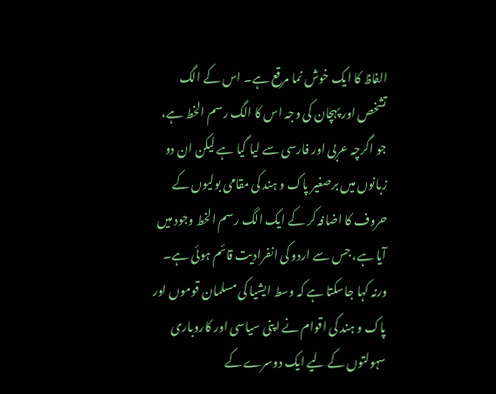الفاظ کا ایک خوش نما مرقع ہے۔ اس کے الگ تشخص اور پہچان کی وجہ اس کا الگ رسم الخط ہے، جو اگرچہ عربی اور فارسی سے لیا گیا ہے لیکن ان دو زبانوں میں برصغیر پاک و ہند کی مقامی بولیوں کے حروف کا اضافہ کر کے ایک الگ رسم الخط وجود میں آیا ہے، جس سے اردو کی انفرادیت قائم ہوئی ہے۔ ورنہ کہا جاسکتا ہے کہ وسط ایشیا کی مسلمان قوموں اور پاک و ہند کی اقوام نے اپنی سیاسی اور کاروباری سہولتوں کے لیے ایک دوسرے کے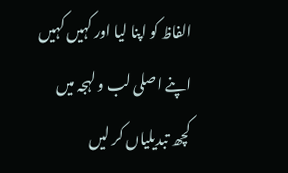الفاظ کو اپنا لیا اور کہیں کہیں اپنے اصلی لب و لہجہ میں کچھ تبدیلیاں کر لیں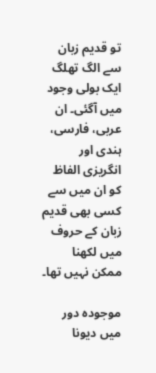تو قدیم زبان سے الگ تھلگ ایک بولی وجود میں آگئی۔ ان عربی، فارسی، ہندی اور انگریزی الفاظ کو ان میں سے کسی بھی قدیم زبان کے حروف میں لکھنا ممکن نہیں تھا۔

موجودہ دور میں دیونا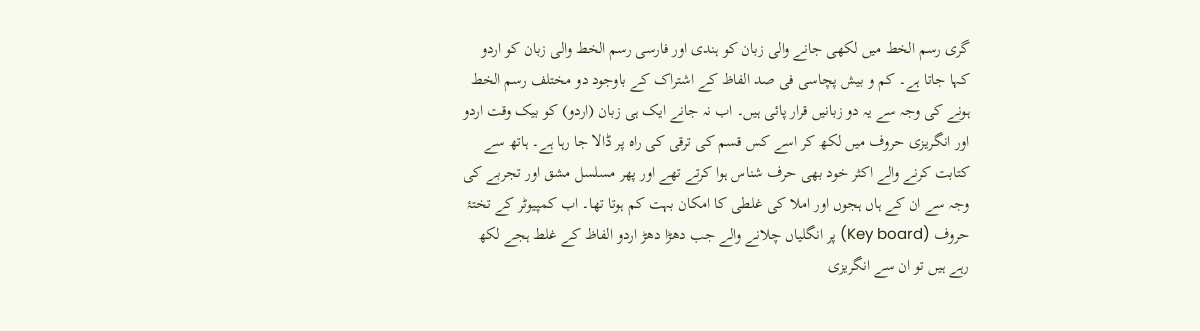گری رسم الخط میں لکھی جانے والی زبان کو ہندی اور فارسی رسم الخط والی زبان کو اردو کہا جاتا ہے۔ کم و بیش پچاسی فی صد الفاظ کے اشتراک کے باوجود دو مختلف رسم الخط ہونے کی وجہ سے یہ دو زبانیں قرار پائی ہیں۔ اب نہ جانے ایک ہی زبان (اردو) کو بیک وقت اردو اور انگریزی حروف میں لکھ کر اسے کس قسم کی ترقی کی راہ پر ڈالا جا رہا ہے۔ ہاتھ سے کتابت کرنے والے اکثر خود بھی حرف شناس ہوا کرتے تھے اور پھر مسلسل مشق اور تجربے کی وجہ سے ان کے ہاں ہجوں اور املا کی غلطی کا امکان بہت کم ہوتا تھا۔ اب کمپیوٹر کے تختۂ حروف (Key board) پر انگلیاں چلانے والے جب دھڑا دھڑ اردو الفاظ کے غلط ہجے لکھ رہے ہیں تو ان سے انگریزی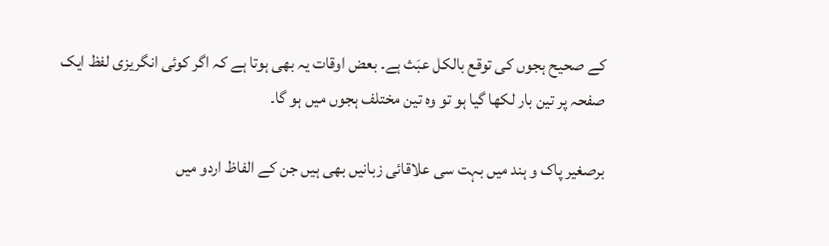کے صحیح ہجوں کی توقع بالکل عبَث ہے۔ بعض اوقات یہ بھی ہوتا ہے کہ اگر کوئی انگریزی لفظ ایک صفحہ پر تین بار لکھا گیا ہو تو وہ تین مختلف ہجوں میں ہو گا۔

برصغیر پاک و ہند میں بہت سی علاقائی زبانیں بھی ہیں جن کے الفاظ اردو میں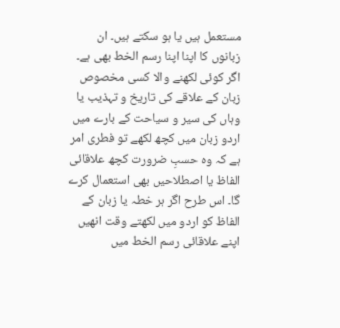مستعمل ہیں یا ہو سکتے ہیں۔ ان زبانوں کا اپنا اپنا رسم الخط بھی ہے۔ اگر کوئی لکھنے والا کسی مخصوص زبان کے علاقے کی تاریخ و تہذیب یا وہاں کی سیر و سیاحت کے بارے میں اردو زبان میں کچھ لکھے تو فطری امر ہے کہ وہ حسبِ ضرورت کچھ علاقائی الفاظ یا اصطلاحیں بھی استعمال کرے گا۔ اس طرح اگر ہر خطہ یا زبان کے الفاظ کو اردو میں لکھتے وقت انھیں اپنے علاقائی رسم الخط میں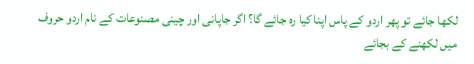لکھا جائے تو پھر اردو کے پاس اپنا کیا رہ جائے گا؟ اگر جاپانی اور چینی مصنوعات کے نام اردو حروف میں لکھنے کے بجائے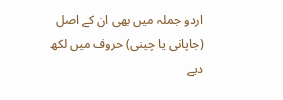اردو جملہ میں بھی ان کے اصل (جاپانی یا چینی) حروف میں لکھ دیے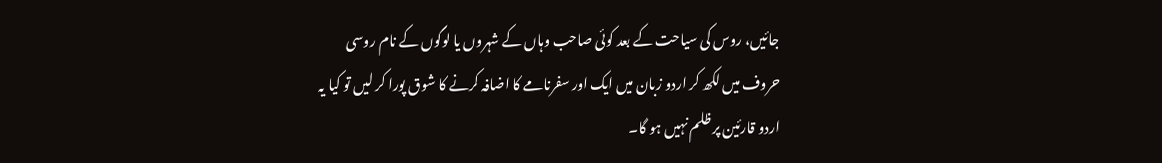جائیں، روس کی سیاحت کے بعد کوئی صاحب وہاں کے شہروں یا لوگوں کے نام روسی حروف میں لکھ کر اردو زبان میں ایک اور سفرنامے کا اضافہ کرنے کا شوق پورا کر لیں تو کیا یہ اردو قارئین پر ظلم نہیں ہو گا۔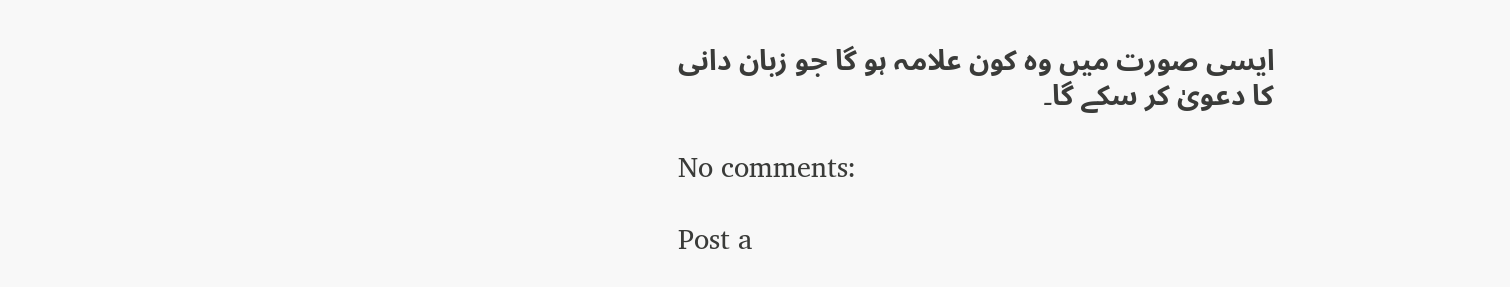ایسی صورت میں وہ کون علامہ ہو گا جو زبان دانی کا دعویٰ کر سکے گا۔

No comments:

Post a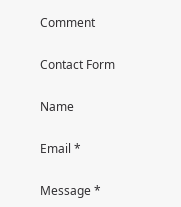Comment

Contact Form

Name

Email *

Message *